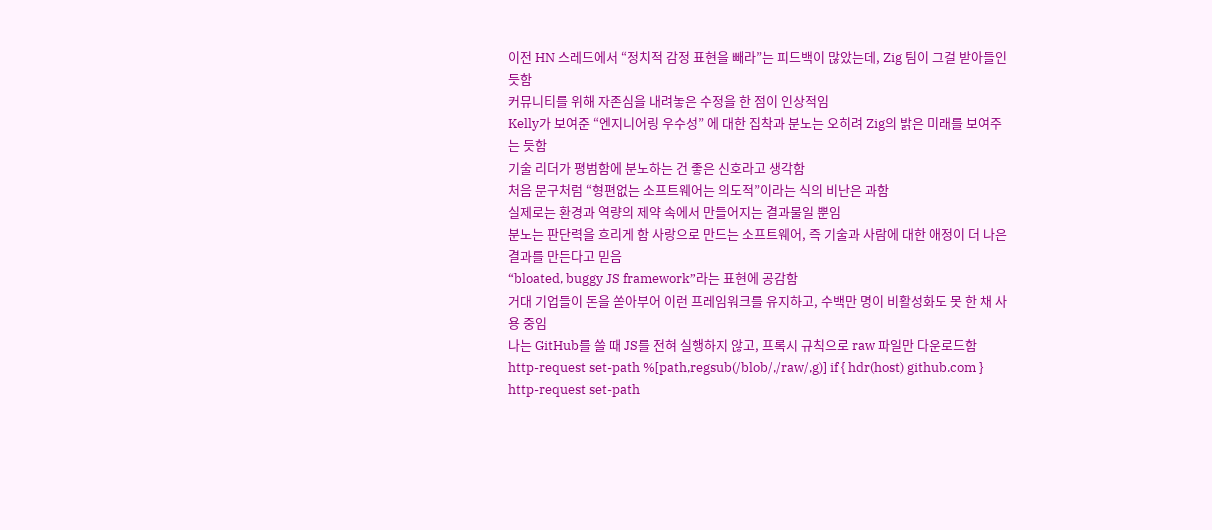이전 HN 스레드에서 “정치적 감정 표현을 빼라”는 피드백이 많았는데, Zig 팀이 그걸 받아들인 듯함
커뮤니티를 위해 자존심을 내려놓은 수정을 한 점이 인상적임
Kelly가 보여준 “엔지니어링 우수성” 에 대한 집착과 분노는 오히려 Zig의 밝은 미래를 보여주는 듯함
기술 리더가 평범함에 분노하는 건 좋은 신호라고 생각함
처음 문구처럼 “형편없는 소프트웨어는 의도적”이라는 식의 비난은 과함
실제로는 환경과 역량의 제약 속에서 만들어지는 결과물일 뿐임
분노는 판단력을 흐리게 함 사랑으로 만드는 소프트웨어, 즉 기술과 사람에 대한 애정이 더 나은 결과를 만든다고 믿음
“bloated, buggy JS framework”라는 표현에 공감함
거대 기업들이 돈을 쏟아부어 이런 프레임워크를 유지하고, 수백만 명이 비활성화도 못 한 채 사용 중임
나는 GitHub를 쓸 때 JS를 전혀 실행하지 않고, 프록시 규칙으로 raw 파일만 다운로드함
http-request set-path %[path,regsub(/blob/,/raw/,g)] if { hdr(host) github.com }
http-request set-path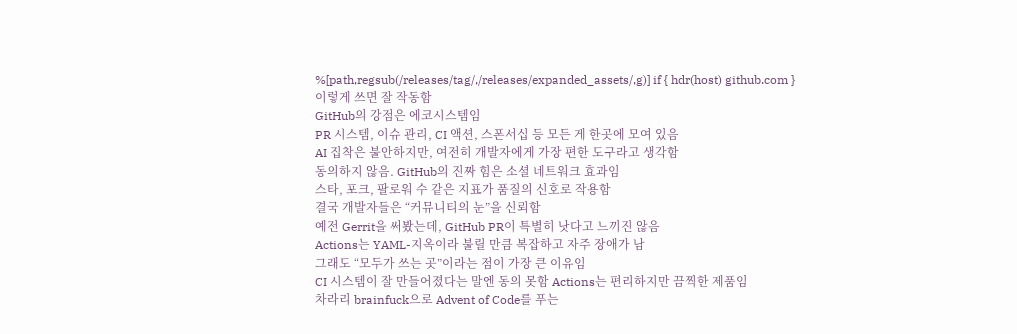%[path,regsub(/releases/tag/,/releases/expanded_assets/,g)] if { hdr(host) github.com }
이렇게 쓰면 잘 작동함
GitHub의 강점은 에코시스템임
PR 시스템, 이슈 관리, CI 액션, 스폰서십 등 모든 게 한곳에 모여 있음
AI 집착은 불안하지만, 여전히 개발자에게 가장 편한 도구라고 생각함
동의하지 않음. GitHub의 진짜 힘은 소셜 네트워크 효과임
스타, 포크, 팔로워 수 같은 지표가 품질의 신호로 작용함
결국 개발자들은 “커뮤니티의 눈”을 신뢰함
예전 Gerrit을 써봤는데, GitHub PR이 특별히 낫다고 느끼진 않음
Actions는 YAML-지옥이라 불릴 만큼 복잡하고 자주 장애가 남
그래도 “모두가 쓰는 곳”이라는 점이 가장 큰 이유임
CI 시스템이 잘 만들어졌다는 말엔 동의 못함 Actions는 편리하지만 끔찍한 제품임
차라리 brainfuck으로 Advent of Code를 푸는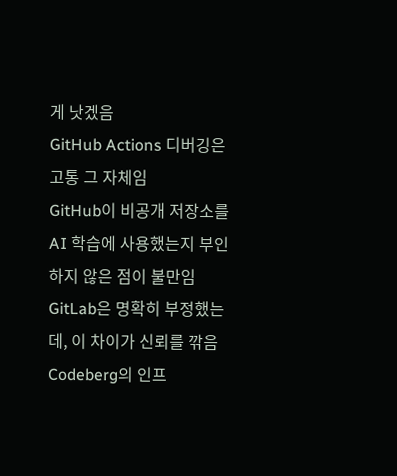게 낫겠음
GitHub Actions 디버깅은 고통 그 자체임
GitHub이 비공개 저장소를 AI 학습에 사용했는지 부인하지 않은 점이 불만임
GitLab은 명확히 부정했는데, 이 차이가 신뢰를 깎음
Codeberg의 인프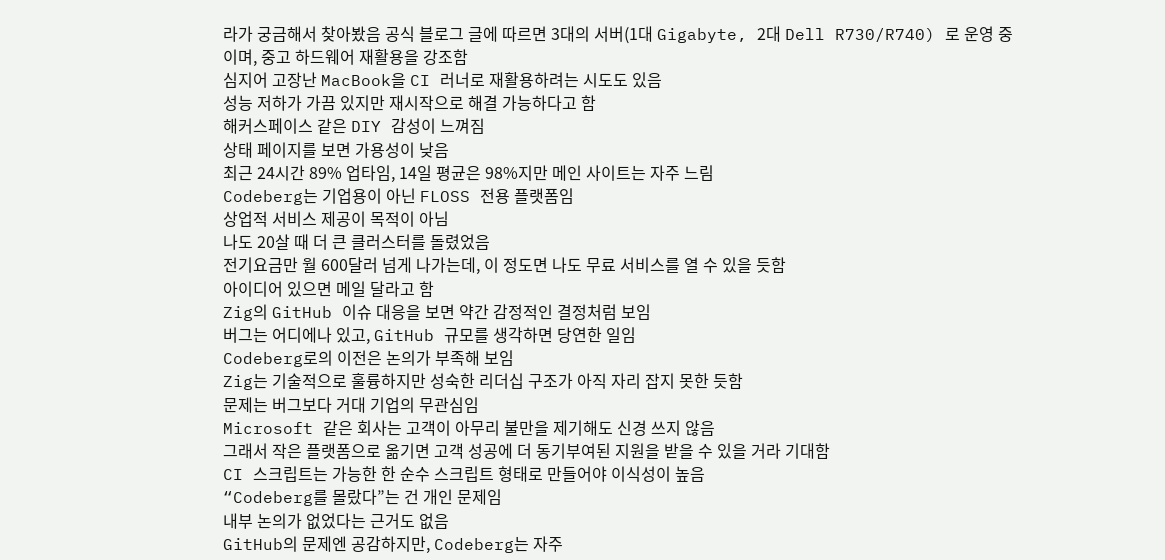라가 궁금해서 찾아봤음 공식 블로그 글에 따르면 3대의 서버(1대 Gigabyte, 2대 Dell R730/R740) 로 운영 중이며, 중고 하드웨어 재활용을 강조함
심지어 고장난 MacBook을 CI 러너로 재활용하려는 시도도 있음
성능 저하가 가끔 있지만 재시작으로 해결 가능하다고 함
해커스페이스 같은 DIY 감성이 느껴짐
상태 페이지를 보면 가용성이 낮음
최근 24시간 89% 업타임, 14일 평균은 98%지만 메인 사이트는 자주 느림
Codeberg는 기업용이 아닌 FLOSS 전용 플랫폼임
상업적 서비스 제공이 목적이 아님
나도 20살 때 더 큰 클러스터를 돌렸었음
전기요금만 월 600달러 넘게 나가는데, 이 정도면 나도 무료 서비스를 열 수 있을 듯함
아이디어 있으면 메일 달라고 함
Zig의 GitHub 이슈 대응을 보면 약간 감정적인 결정처럼 보임
버그는 어디에나 있고, GitHub 규모를 생각하면 당연한 일임
Codeberg로의 이전은 논의가 부족해 보임
Zig는 기술적으로 훌륭하지만 성숙한 리더십 구조가 아직 자리 잡지 못한 듯함
문제는 버그보다 거대 기업의 무관심임
Microsoft 같은 회사는 고객이 아무리 불만을 제기해도 신경 쓰지 않음
그래서 작은 플랫폼으로 옮기면 고객 성공에 더 동기부여된 지원을 받을 수 있을 거라 기대함
CI 스크립트는 가능한 한 순수 스크립트 형태로 만들어야 이식성이 높음
“Codeberg를 몰랐다”는 건 개인 문제임
내부 논의가 없었다는 근거도 없음
GitHub의 문제엔 공감하지만, Codeberg는 자주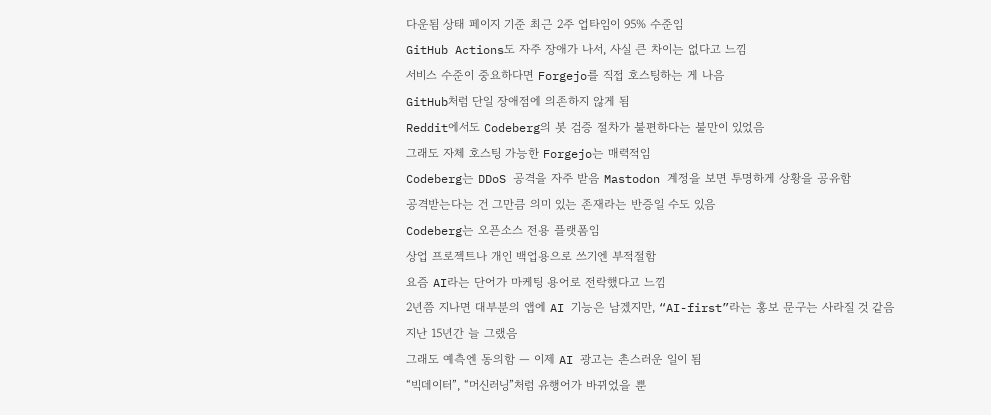다운됨 상태 페이지 기준 최근 2주 업타임이 95% 수준임
GitHub Actions도 자주 장애가 나서, 사실 큰 차이는 없다고 느낌
서비스 수준이 중요하다면 Forgejo를 직접 호스팅하는 게 나음
GitHub처럼 단일 장애점에 의존하지 않게 됨
Reddit에서도 Codeberg의 봇 검증 절차가 불편하다는 불만이 있었음
그래도 자체 호스팅 가능한 Forgejo는 매력적임
Codeberg는 DDoS 공격을 자주 받음 Mastodon 계정을 보면 투명하게 상황을 공유함
공격받는다는 건 그만큼 의미 있는 존재라는 반증일 수도 있음
Codeberg는 오픈소스 전용 플랫폼임
상업 프로젝트나 개인 백업용으로 쓰기엔 부적절함
요즘 AI라는 단어가 마케팅 용어로 전락했다고 느낌
2년쯤 지나면 대부분의 앱에 AI 기능은 남겠지만, “AI-first”라는 홍보 문구는 사라질 것 같음
지난 15년간 늘 그랬음
그래도 예측엔 동의함 — 이제 AI 광고는 촌스러운 일이 됨
“빅데이터”, “머신러닝”처럼 유행어가 바뀌었을 뿐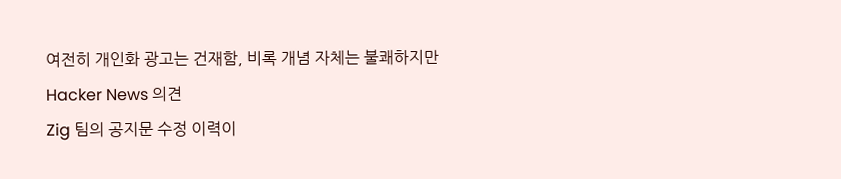여전히 개인화 광고는 건재함, 비록 개념 자체는 불쾌하지만
Hacker News 의견
Zig 팀의 공지문 수정 이력이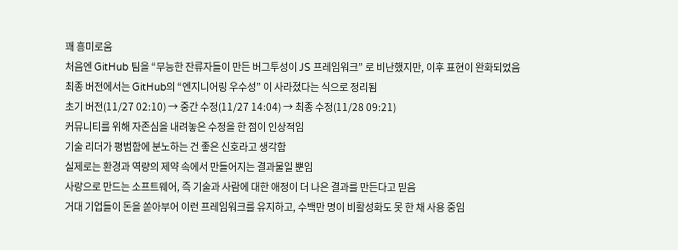꽤 흥미로움
처음엔 GitHub 팀을 “무능한 잔류자들이 만든 버그투성이 JS 프레임워크” 로 비난했지만, 이후 표현이 완화되었음
최종 버전에서는 GitHub의 “엔지니어링 우수성” 이 사라졌다는 식으로 정리됨
초기 버전(11/27 02:10) → 중간 수정(11/27 14:04) → 최종 수정(11/28 09:21)
커뮤니티를 위해 자존심을 내려놓은 수정을 한 점이 인상적임
기술 리더가 평범함에 분노하는 건 좋은 신호라고 생각함
실제로는 환경과 역량의 제약 속에서 만들어지는 결과물일 뿐임
사랑으로 만드는 소프트웨어, 즉 기술과 사람에 대한 애정이 더 나은 결과를 만든다고 믿음
거대 기업들이 돈을 쏟아부어 이런 프레임워크를 유지하고, 수백만 명이 비활성화도 못 한 채 사용 중임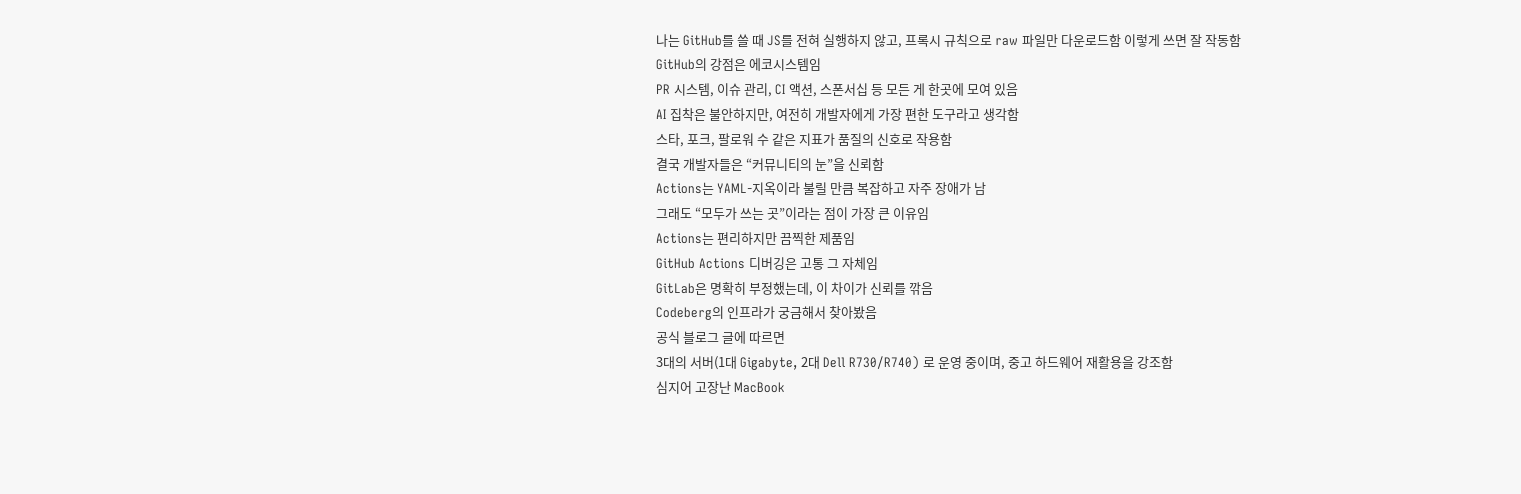나는 GitHub를 쓸 때 JS를 전혀 실행하지 않고, 프록시 규칙으로 raw 파일만 다운로드함 이렇게 쓰면 잘 작동함
GitHub의 강점은 에코시스템임
PR 시스템, 이슈 관리, CI 액션, 스폰서십 등 모든 게 한곳에 모여 있음
AI 집착은 불안하지만, 여전히 개발자에게 가장 편한 도구라고 생각함
스타, 포크, 팔로워 수 같은 지표가 품질의 신호로 작용함
결국 개발자들은 “커뮤니티의 눈”을 신뢰함
Actions는 YAML-지옥이라 불릴 만큼 복잡하고 자주 장애가 남
그래도 “모두가 쓰는 곳”이라는 점이 가장 큰 이유임
Actions는 편리하지만 끔찍한 제품임
GitHub Actions 디버깅은 고통 그 자체임
GitLab은 명확히 부정했는데, 이 차이가 신뢰를 깎음
Codeberg의 인프라가 궁금해서 찾아봤음
공식 블로그 글에 따르면
3대의 서버(1대 Gigabyte, 2대 Dell R730/R740) 로 운영 중이며, 중고 하드웨어 재활용을 강조함
심지어 고장난 MacBook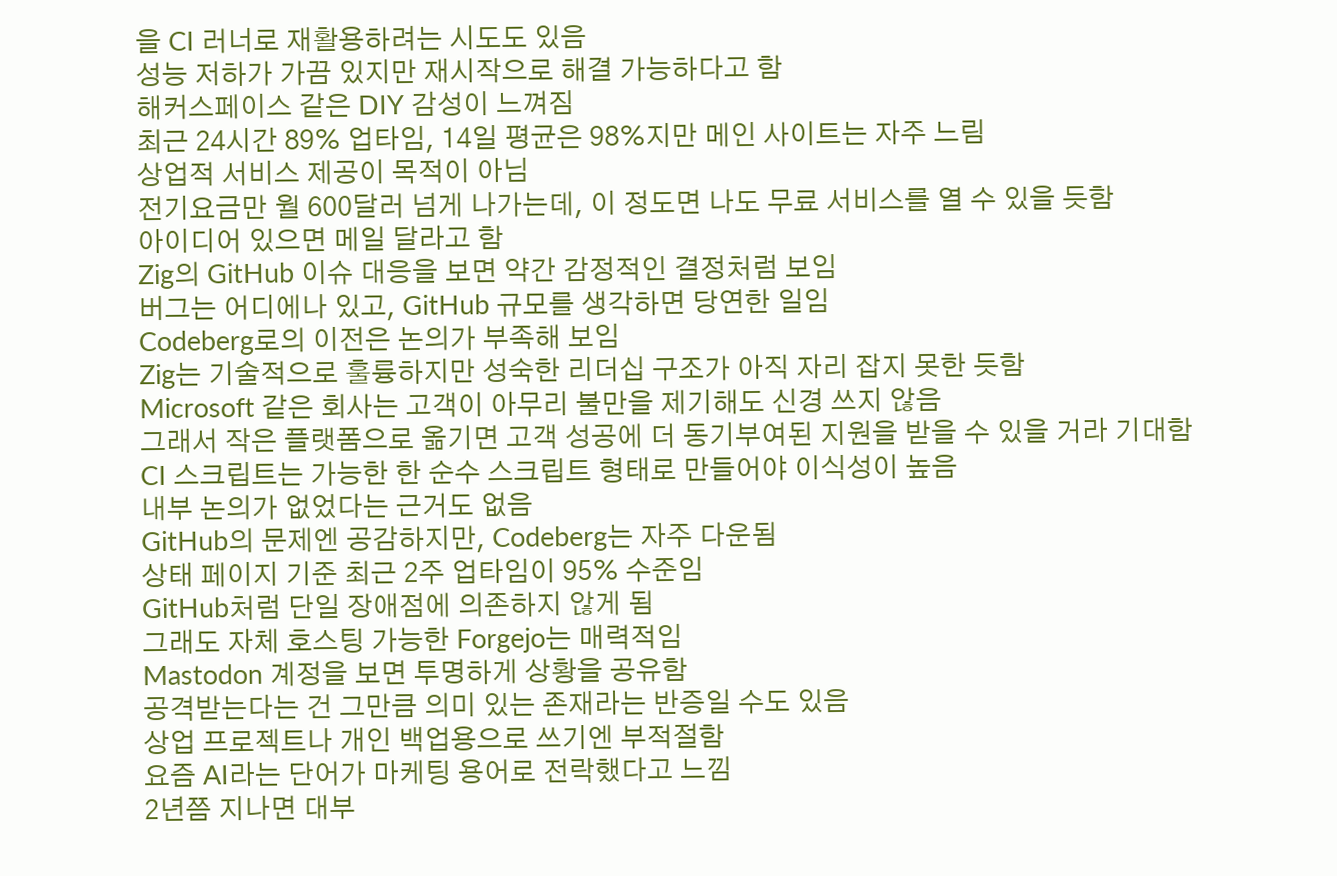을 CI 러너로 재활용하려는 시도도 있음
성능 저하가 가끔 있지만 재시작으로 해결 가능하다고 함
해커스페이스 같은 DIY 감성이 느껴짐
최근 24시간 89% 업타임, 14일 평균은 98%지만 메인 사이트는 자주 느림
상업적 서비스 제공이 목적이 아님
전기요금만 월 600달러 넘게 나가는데, 이 정도면 나도 무료 서비스를 열 수 있을 듯함
아이디어 있으면 메일 달라고 함
Zig의 GitHub 이슈 대응을 보면 약간 감정적인 결정처럼 보임
버그는 어디에나 있고, GitHub 규모를 생각하면 당연한 일임
Codeberg로의 이전은 논의가 부족해 보임
Zig는 기술적으로 훌륭하지만 성숙한 리더십 구조가 아직 자리 잡지 못한 듯함
Microsoft 같은 회사는 고객이 아무리 불만을 제기해도 신경 쓰지 않음
그래서 작은 플랫폼으로 옮기면 고객 성공에 더 동기부여된 지원을 받을 수 있을 거라 기대함
CI 스크립트는 가능한 한 순수 스크립트 형태로 만들어야 이식성이 높음
내부 논의가 없었다는 근거도 없음
GitHub의 문제엔 공감하지만, Codeberg는 자주 다운됨
상태 페이지 기준 최근 2주 업타임이 95% 수준임
GitHub처럼 단일 장애점에 의존하지 않게 됨
그래도 자체 호스팅 가능한 Forgejo는 매력적임
Mastodon 계정을 보면 투명하게 상황을 공유함
공격받는다는 건 그만큼 의미 있는 존재라는 반증일 수도 있음
상업 프로젝트나 개인 백업용으로 쓰기엔 부적절함
요즘 AI라는 단어가 마케팅 용어로 전락했다고 느낌
2년쯤 지나면 대부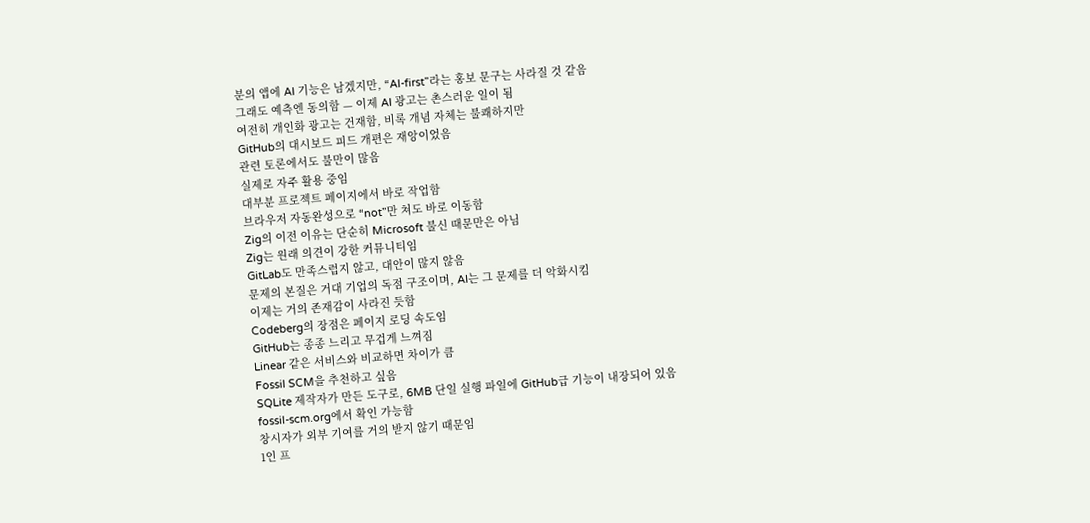분의 앱에 AI 기능은 남겠지만, “AI-first”라는 홍보 문구는 사라질 것 같음
그래도 예측엔 동의함 — 이제 AI 광고는 촌스러운 일이 됨
여전히 개인화 광고는 건재함, 비록 개념 자체는 불쾌하지만
GitHub의 대시보드 피드 개편은 재앙이었음
관련 토론에서도 불만이 많음
실제로 자주 활용 중임
대부분 프로젝트 페이지에서 바로 작업함
브라우저 자동완성으로 “not”만 쳐도 바로 이동함
Zig의 이전 이유는 단순히 Microsoft 불신 때문만은 아님
Zig는 원래 의견이 강한 커뮤니티임
GitLab도 만족스럽지 않고, 대안이 많지 않음
문제의 본질은 거대 기업의 독점 구조이며, AI는 그 문제를 더 악화시킴
이제는 거의 존재감이 사라진 듯함
Codeberg의 장점은 페이지 로딩 속도임
GitHub는 종종 느리고 무겁게 느껴짐
Linear 같은 서비스와 비교하면 차이가 큼
Fossil SCM을 추천하고 싶음
SQLite 제작자가 만든 도구로, 6MB 단일 실행 파일에 GitHub급 기능이 내장되어 있음
fossil-scm.org에서 확인 가능함
창시자가 외부 기여를 거의 받지 않기 때문임
1인 프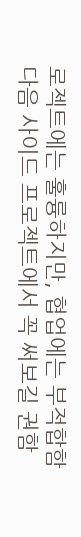로젝트에는 훌륭하지만, 협업에는 부적합함
다음 사이드 프로젝트에서 꼭 써보길 권함